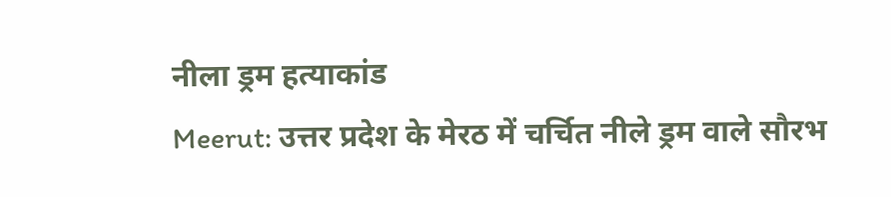नीला ड्रम हत्याकांड
Meerut: उत्तर प्रदेश के मेरठ में चर्चित नीले ड्रम वाले सौरभ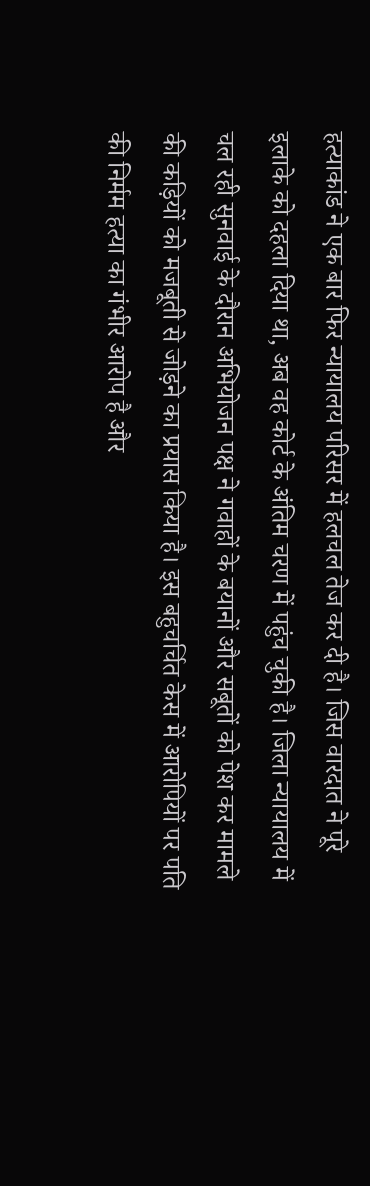हत्याकांड ने एक बार फिर न्यायालय परिसर में हलचल तेज कर दी है। जिस वारदात ने पूरे इलाके को दहला दिया था, अब वह कोर्ट के अंतिम चरण में पहुंच चुकी है। जिला न्यायालय में चल रही सुनवाई के दौरान अभियोजन पक्ष ने गवाहों के बयानों और सबूतों को पेश कर मामले की कड़ियों को मजबूती से जोड़ने का प्रयास किया है। इस बहुचर्चित केस में आरोपियों पर पति की निर्मम हत्या का गंभीर आरोप है और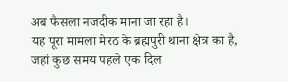अब फैसला नजदीक माना जा रहा है।
यह पूरा मामला मेरठ के ब्रह्मपुरी थाना क्षेत्र का है, जहां कुछ समय पहले एक दिल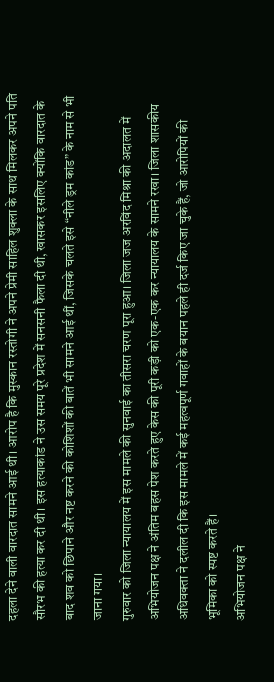दहला देने वाली वारदात सामने आई थी। आरोप है कि मुस्कान रस्तोगी ने अपने प्रेमी साहिल शुक्ला के साथ मिलकर अपने पति सौरभ की हत्या कर दी थी। इस हत्याकांड ने उस समय पूरे प्रदेश में सनसनी फैला दी थी, खासकर इसलिए क्योंकि वारदात के बाद शव को छिपाने और नष्ट करने की कोशिशों की बातें भी सामने आई थीं, जिसके चलते इसे “नीले ड्रम कांड” के नाम से भी जाना गया।
गुरुवार को जिला न्यायालय में इस मामले की सुनवाई का तीसरा चरण पूरा हुआ। जिला जज अरविंद मिश्रा की अदालत में अभियोजन पक्ष ने अंतिम बहस पेश करते हुए केस की पूरी कड़ी को एक-एक कर न्यायालय के सामने रखा। जिला शासकीय अधिवक्ता ने दलील दी कि इस मामले में कई महत्वपूर्ण गवाहों के बयान पहले ही दर्ज किए जा चुके हैं, जो आरोपियों की भूमिका को स्पष्ट करते हैं।
अभियोजन पक्ष ने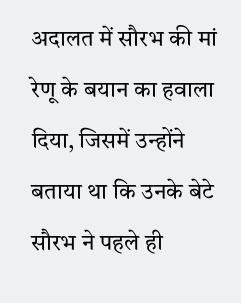अदालत में सौरभ की मां रेणू के बयान का हवाला दिया, जिसमें उन्होंने बताया था कि उनके बेटे सौरभ ने पहले ही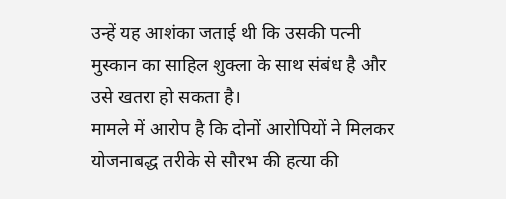उन्हें यह आशंका जताई थी कि उसकी पत्नी मुस्कान का साहिल शुक्ला के साथ संबंध है और उसे खतरा हो सकता है।
मामले में आरोप है कि दोनों आरोपियों ने मिलकर योजनाबद्ध तरीके से सौरभ की हत्या की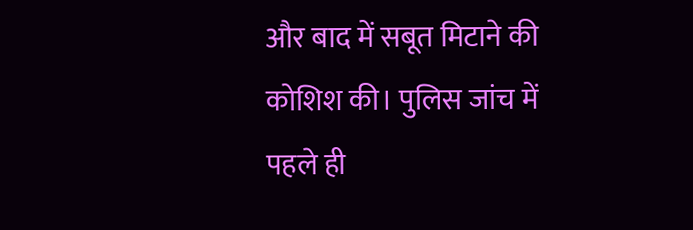और बाद में सबूत मिटाने की कोशिश की। पुलिस जांच में पहले ही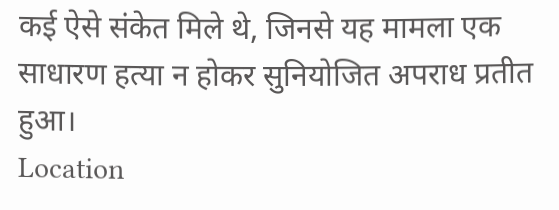कई ऐसे संकेत मिले थे, जिनसे यह मामला एक साधारण हत्या न होकर सुनियोजित अपराध प्रतीत हुआ।
Location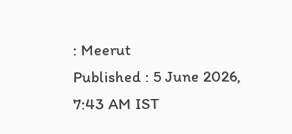: Meerut
Published : 5 June 2026, 7:43 AM IST